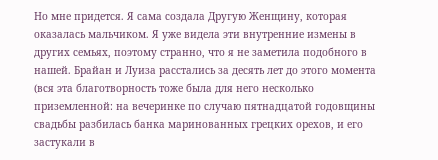Но мне придется. Я сама создала Другую Женщину, которая оказалась мальчиком. Я уже видела эти внутренние измены в других семьях, поэтому странно, что я не заметила подобного в нашей. Брайан и Луиза расстались за десять лет до этого момента (вся эта благотворность тоже была для него несколько приземленной: на вечеринке по случаю пятнадцатой годовщины свадьбы разбилась банка маринованных грецких орехов, и его застукали в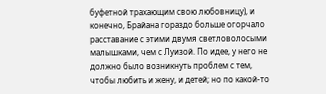буфетной трахающим свою любовницу), и конечно, Брайана гораздо больше огорчало расставание с этими двумя светловолосыми малышками, чем с Луизой. По идее, у него не должно было возникнуть проблем с тем, чтобы любить и жену, и детей; но по какой-то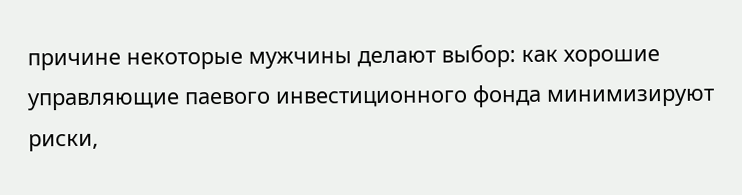причине некоторые мужчины делают выбор: как хорошие управляющие паевого инвестиционного фонда минимизируют риски,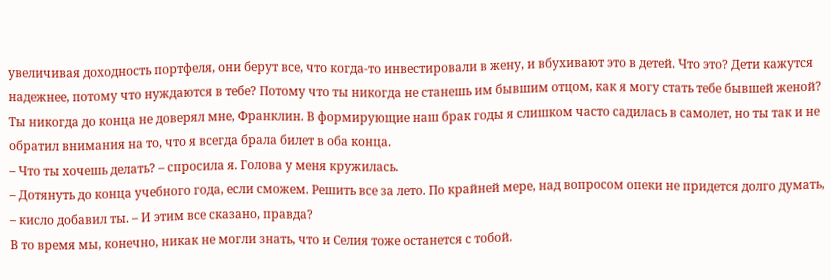увеличивая доходность портфеля, они берут все, что когда-то инвестировали в жену, и вбухивают это в детей. Что это? Дети кажутся надежнее, потому что нуждаются в тебе? Потому что ты никогда не станешь им бывшим отцом, как я могу стать тебе бывшей женой? Ты никогда до конца не доверял мне, Франклин. В формирующие наш брак годы я слишком часто садилась в самолет, но ты так и не обратил внимания на то, что я всегда брала билет в оба конца.
– Что ты хочешь делать? – спросила я. Голова у меня кружилась.
– Дотянуть до конца учебного года, если сможем. Решить все за лето. По крайней мере, над вопросом опеки не придется долго думать, – кисло добавил ты. – И этим все сказано, правда?
В то время мы, конечно, никак не могли знать, что и Селия тоже останется с тобой.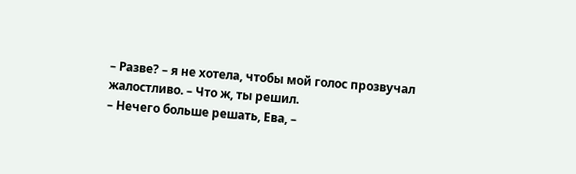– Разве? – я не хотела, чтобы мой голос прозвучал жалостливо. – Что ж, ты решил.
– Нечего больше решать, Ева, –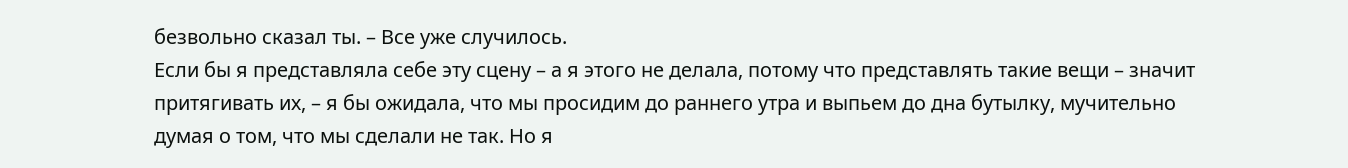безвольно сказал ты. – Все уже случилось.
Если бы я представляла себе эту сцену – а я этого не делала, потому что представлять такие вещи – значит притягивать их, – я бы ожидала, что мы просидим до раннего утра и выпьем до дна бутылку, мучительно думая о том, что мы сделали не так. Но я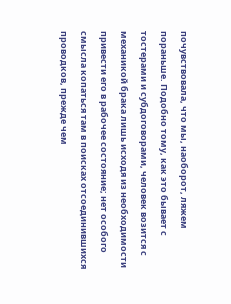почувствовала, что мы, наоборот, ляжем пораньше. Подобно тому, как это бывает с тостерами и субдоговорами, человек возится с механикой брака лишь исходя из необходимости привести его в рабочее состояние; нет особого смысла копаться там в поисках отсоединившихся проводков, прежде чем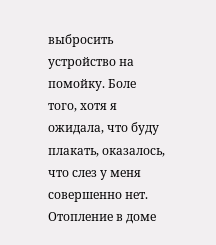выбросить устройство на помойку. Боле того, хотя я ожидала, что буду плакать, оказалось, что слез у меня совершенно нет. Отопление в доме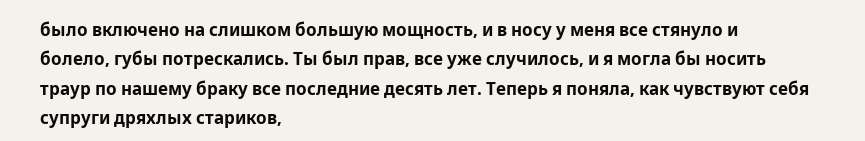было включено на слишком большую мощность, и в носу у меня все стянуло и болело, губы потрескались. Ты был прав, все уже случилось, и я могла бы носить траур по нашему браку все последние десять лет. Теперь я поняла, как чувствуют себя супруги дряхлых стариков,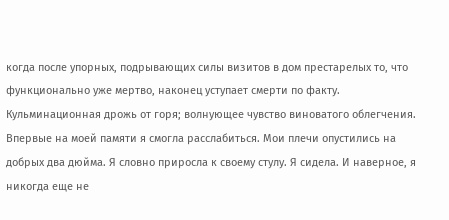когда после упорных, подрывающих силы визитов в дом престарелых то, что функционально уже мертво, наконец уступает смерти по факту. Кульминационная дрожь от горя; волнующее чувство виноватого облегчения. Впервые на моей памяти я смогла расслабиться. Мои плечи опустились на добрых два дюйма. Я словно приросла к своему стулу. Я сидела. И наверное, я никогда еще не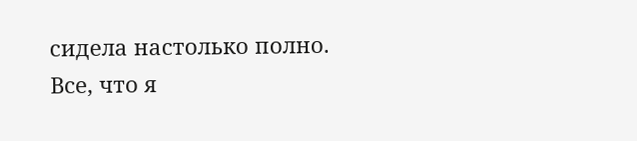сидела настолько полно. Все, что я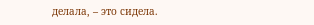делала, – это сидела.